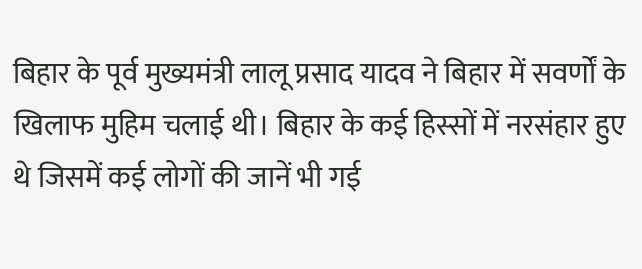बिहार के पूर्व मुख्यमंत्री लालू प्रसाद यादव ने बिहार में सवर्णों के खिलाफ मुहिम चलाई थी। बिहार के कई हिस्सों में नरसंहार हुए थे जिसमें कई लोगों की जानें भी गई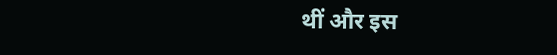थीं और इस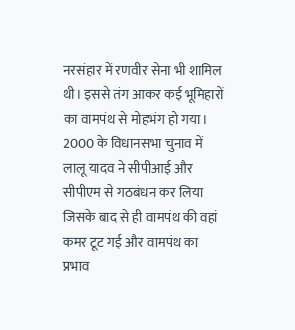नरसंहार में रणवीर सेना भी शामिल थी। इससे तंग आकर कई भूमिहारों का वामपंथ से मोहभंग हो गया। 2000 के विधानसभा चुनाव में लालू यादव ने सीपीआई और सीपीएम से गठबंधन कर लिया जिसके बाद से ही वामपंथ की वहां कमर टूट गई और वामपंथ का प्रभाव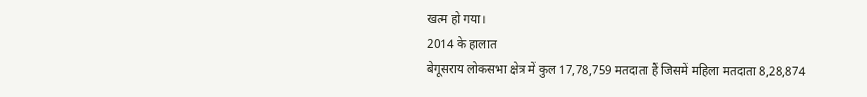खत्म हो गया।
2014 के हालात
बेगूसराय लोकसभा क्षेत्र में कुल 17,78,759 मतदाता हैं जिसमें महिला मतदाता 8,28,874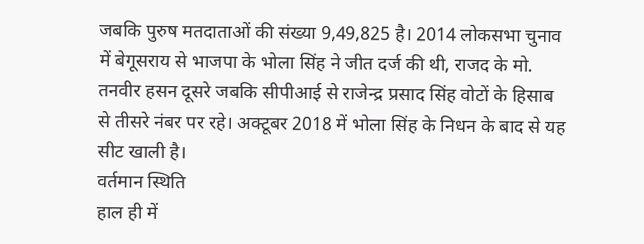जबकि पुरुष मतदाताओं की संख्या 9,49,825 है। 2014 लोकसभा चुनाव में बेगूसराय से भाजपा के भोला सिंह ने जीत दर्ज की थी, राजद के मो. तनवीर हसन दूसरे जबकि सीपीआई से राजेन्द्र प्रसाद सिंह वोटों के हिसाब से तीसरे नंबर पर रहे। अक्टूबर 2018 में भोला सिंह के निधन के बाद से यह सीट खाली है।
वर्तमान स्थिति
हाल ही में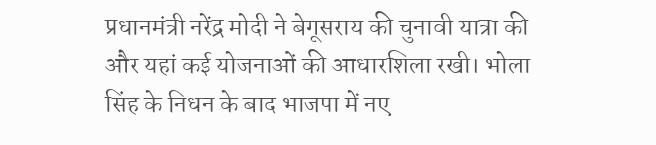प्रधानमंत्री नरेंद्र मोदी ने बेगूसराय की चुनावी यात्रा की और यहां कई योजनाओं की आधारशिला रखी। भोला सिंह के निधन के बाद भाजपा में नए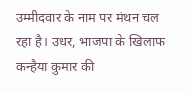उम्मीदवार के नाम पर मंथन चल रहा है। उधर, भाजपा के खिलाफ कन्हैया कुमार की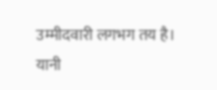उम्मीदवारी लगभग तय है। यानी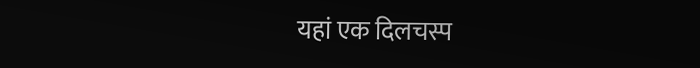यहां एक दिलचस्प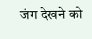जंग देखने को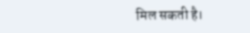मिल सकती है।